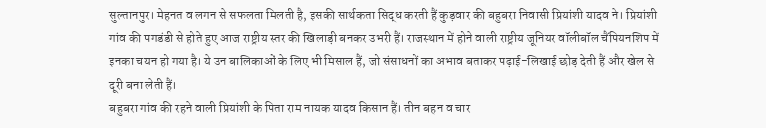सुल्तानपुर। मेहनत व लगन से सफलता मिलती है, इसकी सार्थकता सिद्ध करती हैं कुड़वार की बहुबरा निवासी प्रियांशी यादव ने। प्रियांशी गांव की पगडंडी से होते हुए आज राष्ट्रीय स्तर की खिलाड़ी बनकर उभरी हैं। राजस्थान में होने वाली राष्ट्रीय जूनियर वॉलीबॉल चैंपियनशिप में इनका चयन हो गया है। ये उन बालिकाओं के लिए भी मिसाल हैं, जो संसाधनों का अभाव बताकर पढ़ाई-लिखाई छोड़ देती हैं और खेल से दूरी बना लेती हैं।
बहुबरा गांव की रहने वाली प्रियांशी के पिता राम नायक यादव किसान हैं। तीन बहन व चार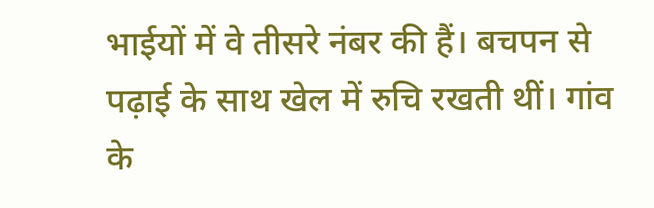भाईयों में वे तीसरे नंबर की हैं। बचपन से पढ़ाई के साथ खेल में रुचि रखती थीं। गांव के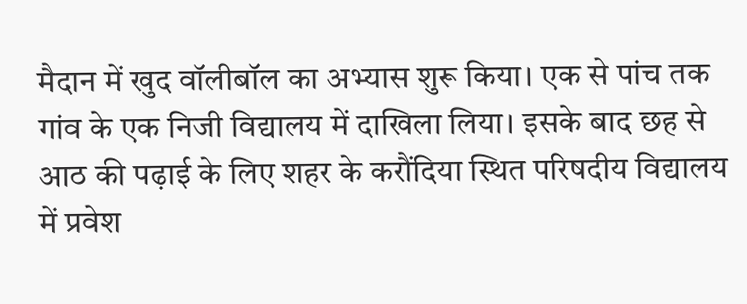मैदान में खुद वॉलीबॉल का अभ्यास शुरू किया। एक से पांच तक गांव के एक निजी विद्यालय में दाखिला लिया। इसके बाद छह से आठ की पढ़ाई के लिए शहर के करौंदिया स्थित परिषदीय विद्यालय में प्रवेश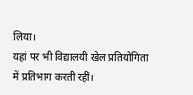लिया।
यहां पर भी विद्यालयी खेल प्रतियोगिता में प्रतिभाग करती रहीं।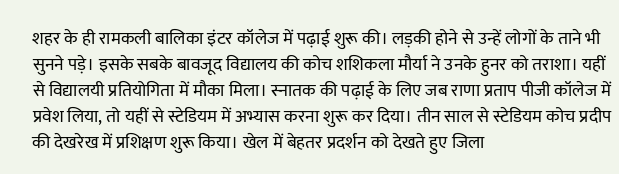शहर के ही रामकली बालिका इंटर कॉलेज में पढ़ाई शुरू की। लड़की होने से उन्हें लोगों के ताने भी सुनने पड़े। इसके सबके बावजूद विद्यालय की कोच शशिकला मौर्या ने उनके हुनर को तराशा। यहीं से विद्यालयी प्रतियोगिता में मौका मिला। स्नातक की पढ़ाई के लिए जब राणा प्रताप पीजी कॉलेज में प्रवेश लिया, तो यहीं से स्टेडियम में अभ्यास करना शुरू कर दिया। तीन साल से स्टेडियम कोच प्रदीप की देखरेख में प्रशिक्षण शुरू किया। खेल में बेहतर प्रदर्शन को देखते हुए जिला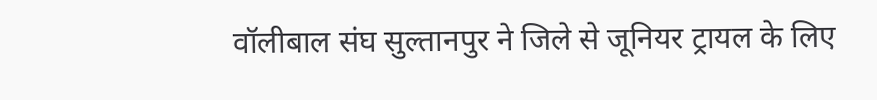वॉलीबाल संघ सुल्तानपुर ने जिले से जूनियर ट्रायल के लिए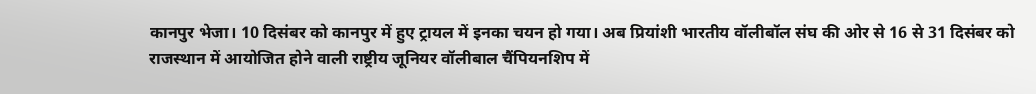कानपुर भेजा। 10 दिसंबर को कानपुर में हुए ट्रायल में इनका चयन हो गया। अब प्रियांशी भारतीय वॉलीबॉल संघ की ओर से 16 से 31 दिसंबर को राजस्थान में आयोजित होने वाली राष्ट्रीय जूनियर वॉलीबाल चैंपियनशिप में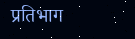प्रतिभाग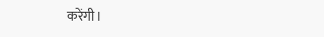करेंगी।